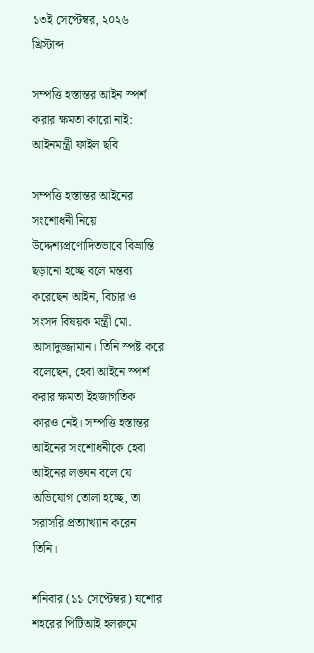১৩ই সেপ্টেম্বর, ২০২৬ খ্রিস্টাব্দ

সম্পত্তি হস্তান্তর আইন স্পর্শ করার ক্ষমতা কারো নাই: আইনমন্ত্রী ফাইল ছবি

সম্পত্তি হস্তান্তর আইনের সংশোধনী নিয়ে উদ্দেশ্যপ্রণোদিতভাবে বিভ্রান্তি ছড়ানো হচ্ছে বলে মন্তব্য করেছেন আইন, বিচার ও সংসদ বিষয়ক মন্ত্রী মো. আসাদুজ্জামান। তিনি স্পষ্ট করে বলেছেন, হেবা আইনে স্পর্শ করার ক্ষমতা ইহজাগতিক কারও নেই। সম্পত্তি হস্তান্তর আইনের সংশোধনীকে হেবা আইনের লঙ্ঘন বলে যে অভিযোগ তোলা হচ্ছে, তা সরাসরি প্রত্যাখ্যান করেন তিনি।

শনিবার (১১ সেপ্টেম্বর) যশোর শহরের পিটিআই হলরুমে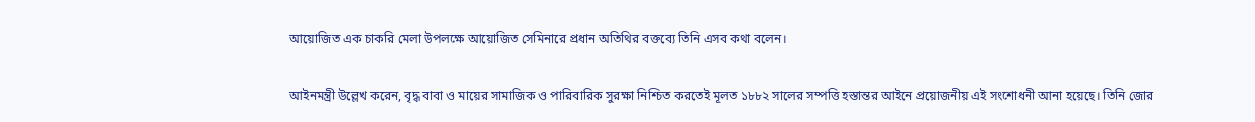আয়োজিত এক চাকরি মেলা উপলক্ষে আয়োজিত সেমিনারে প্রধান অতিথির বক্তব্যে তিনি এসব কথা বলেন।

আইনমন্ত্রী উল্লেখ করেন, বৃদ্ধ বাবা ও মায়ের সামাজিক ও পারিবারিক সুরক্ষা নিশ্চিত করতেই মূলত ১৮৮২ সালের সম্পত্তি হস্তান্তর আইনে প্রয়োজনীয় এই সংশোধনী আনা হয়েছে। তিনি জোর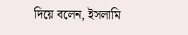দিয়ে বলেন, ইসলামি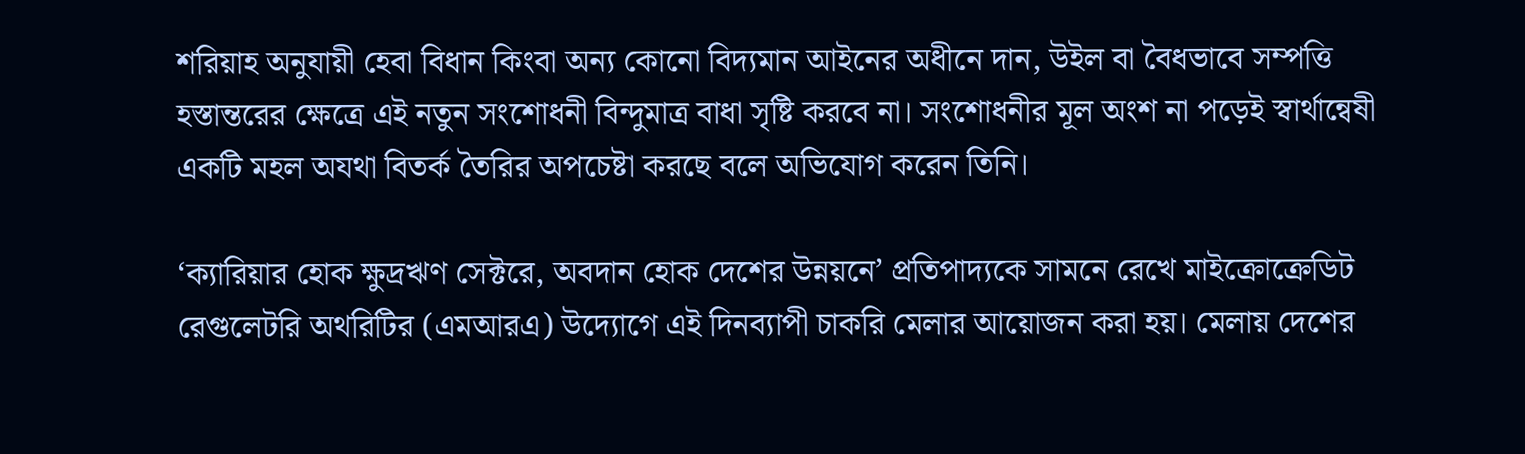শরিয়াহ অনুযায়ী হেবা বিধান কিংবা অন্য কোনো বিদ্যমান আইনের অধীনে দান, উইল বা বৈধভাবে সম্পত্তি হস্তান্তরের ক্ষেত্রে এই নতুন সংশোধনী বিন্দুমাত্র বাধা সৃষ্টি করবে না। সংশোধনীর মূল অংশ না পড়েই স্বার্থান্বেষী একটি মহল অযথা বিতর্ক তৈরির অপচেষ্টা করছে বলে অভিযোগ করেন তিনি।

‘ক্যারিয়ার হোক ক্ষুদ্রঋণ সেক্টরে, অবদান হোক দেশের উন্নয়নে’ প্রতিপাদ্যকে সামনে রেখে মাইক্রোক্রেডিট রেগুলেটরি অথরিটির (এমআরএ) উদ্যোগে এই দিনব্যাপী চাকরি মেলার আয়োজন করা হয়। মেলায় দেশের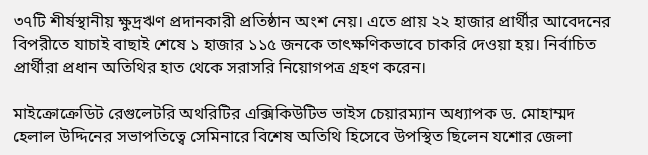৩৭টি শীর্ষস্থানীয় ক্ষুদ্রঋণ প্রদানকারী প্রতিষ্ঠান অংশ নেয়। এতে প্রায় ২২ হাজার প্রার্থীর আবেদনের বিপরীতে যাচাই বাছাই শেষে ১ হাজার ১১৫ জনকে তাৎক্ষণিকভাবে চাকরি দেওয়া হয়। নির্বাচিত প্রার্থীরা প্রধান অতিথির হাত থেকে সরাসরি নিয়োগপত্র গ্রহণ করেন।

মাইক্রোক্রেডিট রেগুলেটরি অথরিটির এক্সিকিউটিভ ভাইস চেয়ারম্যান অধ্যাপক ড. মোহাম্মদ হেলাল উদ্দিনের সভাপতিত্বে সেমিনারে বিশেষ অতিথি হিসেবে উপস্থিত ছিলেন যশোর জেলা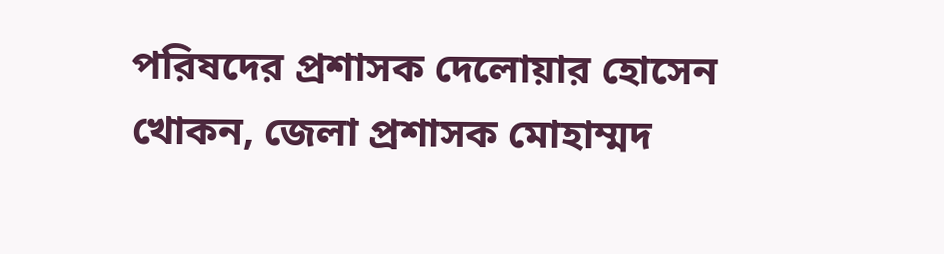পরিষদের প্রশাসক দেলোয়ার হোসেন খোকন, জেলা প্রশাসক মোহাম্মদ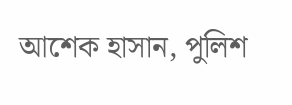আশেক হাসান, পুলিশ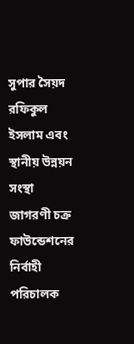সুপার সৈয়দ রফিকুল ইসলাম এবং স্থানীয় উন্নয়ন সংস্থা জাগরণী চক্র ফাউন্ডেশনের নির্বাহী পরিচালক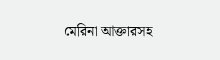মেরিনা আক্তারসহ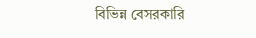বিভিন্ন বেসরকারি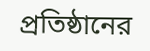প্রতিষ্ঠানের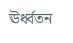ঊর্ধ্বতন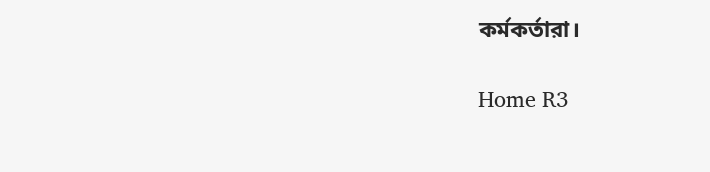কর্মকর্তারা।

Home R3